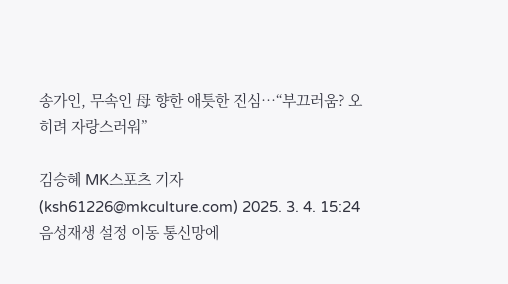송가인, 무속인 母 향한 애틋한 진심…“부끄러움? 오히려 자랑스러워”

김승혜 MK스포츠 기자(ksh61226@mkculture.com) 2025. 3. 4. 15:24
음성재생 설정 이동 통신망에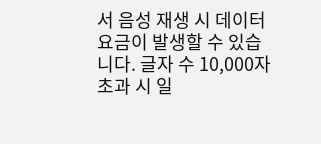서 음성 재생 시 데이터 요금이 발생할 수 있습니다. 글자 수 10,000자 초과 시 일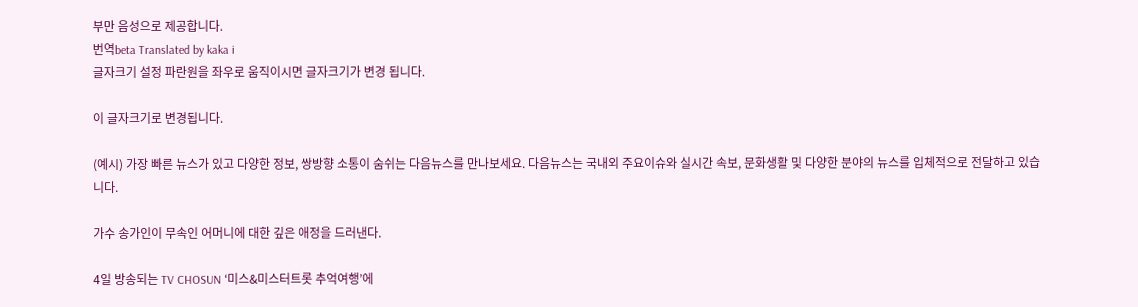부만 음성으로 제공합니다.
번역beta Translated by kaka i
글자크기 설정 파란원을 좌우로 움직이시면 글자크기가 변경 됩니다.

이 글자크기로 변경됩니다.

(예시) 가장 빠른 뉴스가 있고 다양한 정보, 쌍방향 소통이 숨쉬는 다음뉴스를 만나보세요. 다음뉴스는 국내외 주요이슈와 실시간 속보, 문화생활 및 다양한 분야의 뉴스를 입체적으로 전달하고 있습니다.

가수 송가인이 무속인 어머니에 대한 깊은 애정을 드러낸다.

4일 방송되는 TV CHOSUN ‘미스&미스터트롯 추억여행’에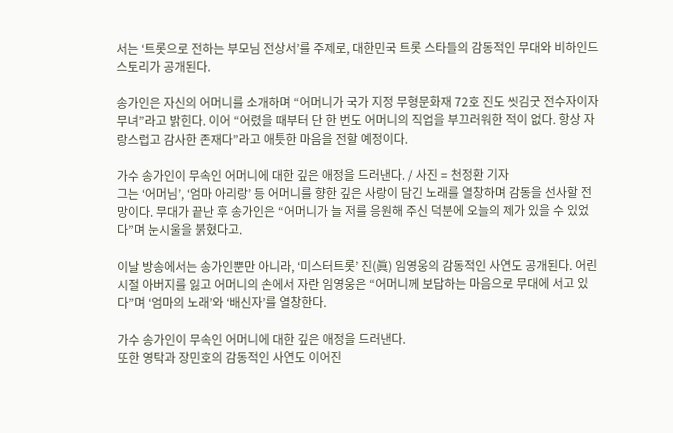서는 ‘트롯으로 전하는 부모님 전상서’를 주제로, 대한민국 트롯 스타들의 감동적인 무대와 비하인드 스토리가 공개된다.

송가인은 자신의 어머니를 소개하며 “어머니가 국가 지정 무형문화재 72호 진도 씻김굿 전수자이자 무녀”라고 밝힌다. 이어 “어렸을 때부터 단 한 번도 어머니의 직업을 부끄러워한 적이 없다. 항상 자랑스럽고 감사한 존재다”라고 애틋한 마음을 전할 예정이다.

가수 송가인이 무속인 어머니에 대한 깊은 애정을 드러낸다. / 사진 = 천정환 기자
그는 ‘어머님’, ‘엄마 아리랑’ 등 어머니를 향한 깊은 사랑이 담긴 노래를 열창하며 감동을 선사할 전망이다. 무대가 끝난 후 송가인은 “어머니가 늘 저를 응원해 주신 덕분에 오늘의 제가 있을 수 있었다”며 눈시울을 붉혔다고.

이날 방송에서는 송가인뿐만 아니라, ‘미스터트롯’ 진(眞) 임영웅의 감동적인 사연도 공개된다. 어린 시절 아버지를 잃고 어머니의 손에서 자란 임영웅은 “어머니께 보답하는 마음으로 무대에 서고 있다”며 ‘엄마의 노래’와 ‘배신자’를 열창한다.

가수 송가인이 무속인 어머니에 대한 깊은 애정을 드러낸다.
또한 영탁과 장민호의 감동적인 사연도 이어진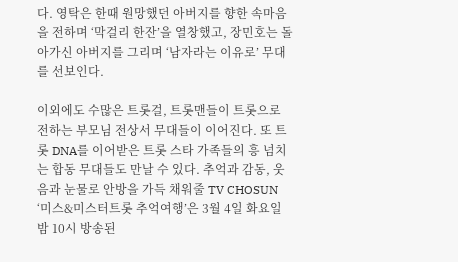다. 영탁은 한때 원망했던 아버지를 향한 속마음을 전하며 ‘막걸리 한잔’을 열창했고, 장민호는 돌아가신 아버지를 그리며 ‘남자라는 이유로’ 무대를 선보인다.

이외에도 수많은 트롯걸, 트롯맨들이 트롯으로 전하는 부모님 전상서 무대들이 이어진다. 또 트롯 DNA를 이어받은 트롯 스타 가족들의 흥 넘치는 합동 무대들도 만날 수 있다. 추억과 감동, 웃음과 눈물로 안방을 가득 채워줄 TV CHOSUN ‘미스&미스터트롯 추억여행’은 3월 4일 화요일 밤 10시 방송된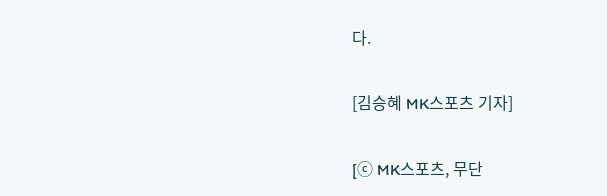다.

[김승혜 MK스포츠 기자]

[ⓒ MK스포츠, 무단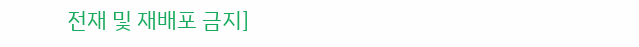전재 및 재배포 금지]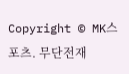Copyright © MK스포츠. 무단전재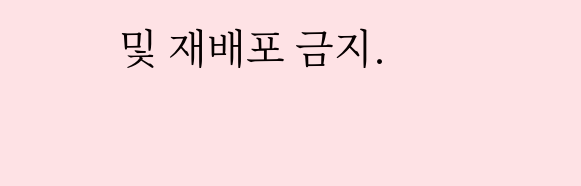및 재배포 금지.